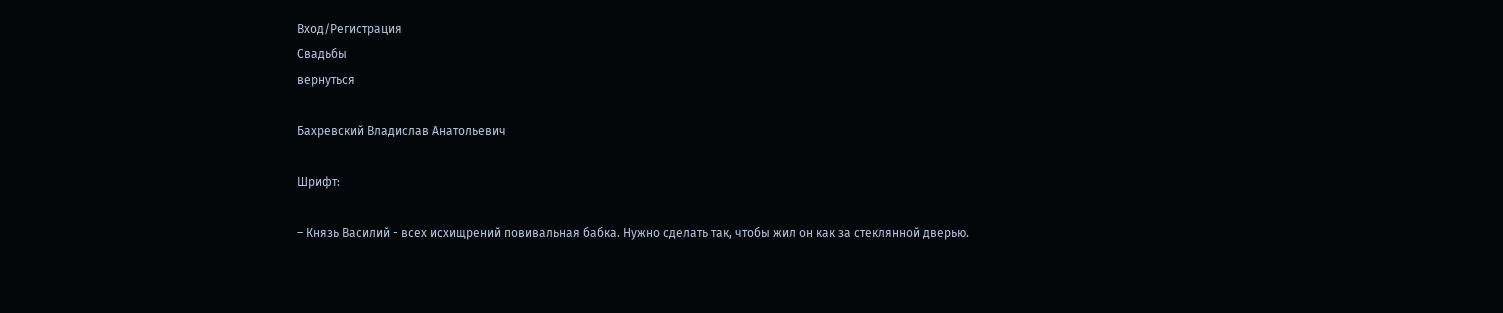Вход/Регистрация
Свадьбы
вернуться

Бахревский Владислав Анатольевич

Шрифт:

– Князь Василий - всех исхищрений повивальная бабка. Нужно сделать так, чтобы жил он как за стеклянной дверью.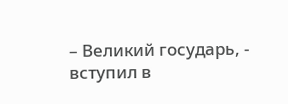– Великий государь, - вступил в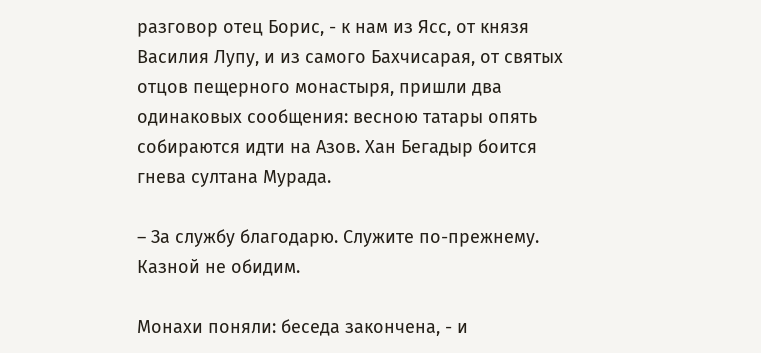разговор отец Борис, - к нам из Ясс, от князя Василия Лупу, и из самого Бахчисарая, от святых отцов пещерного монастыря, пришли два одинаковых сообщения: весною татары опять собираются идти на Азов. Хан Бегадыр боится гнева султана Мурада.

– За службу благодарю. Служите по-прежнему. Казной не обидим.

Монахи поняли: беседа закончена, - и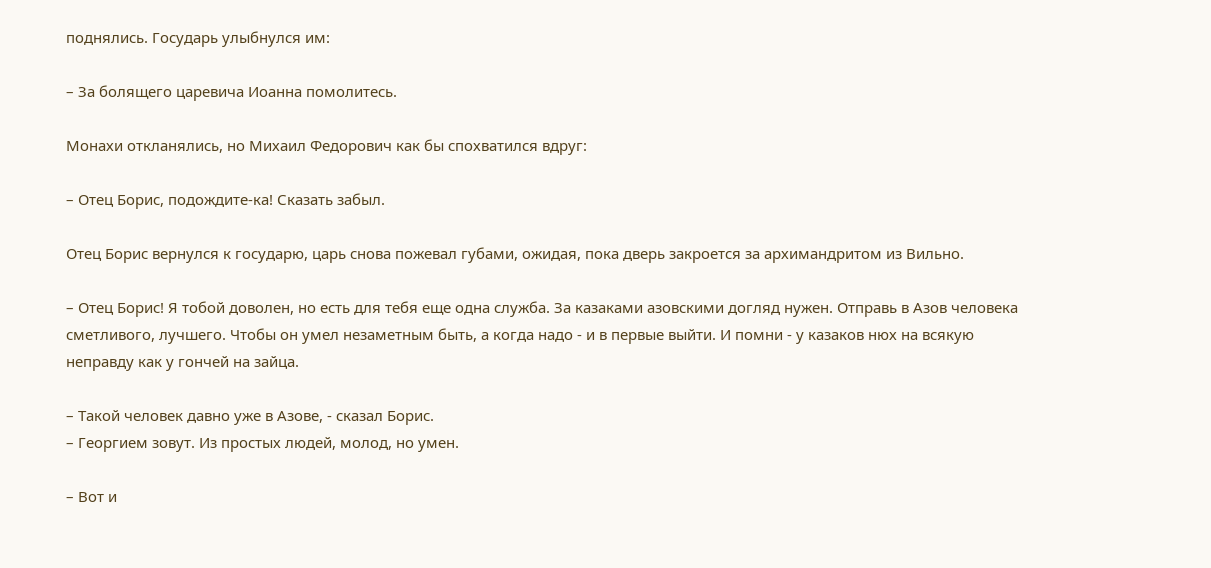поднялись. Государь улыбнулся им:

– За болящего царевича Иоанна помолитесь.

Монахи откланялись, но Михаил Федорович как бы спохватился вдруг:

– Отец Борис, подождите-ка! Сказать забыл.

Отец Борис вернулся к государю, царь снова пожевал губами, ожидая, пока дверь закроется за архимандритом из Вильно.

– Отец Борис! Я тобой доволен, но есть для тебя еще одна служба. За казаками азовскими догляд нужен. Отправь в Азов человека сметливого, лучшего. Чтобы он умел незаметным быть, а когда надо - и в первые выйти. И помни - у казаков нюх на всякую неправду как у гончей на зайца.

– Такой человек давно уже в Азове, - сказал Борис.
– Георгием зовут. Из простых людей, молод, но умен.

– Вот и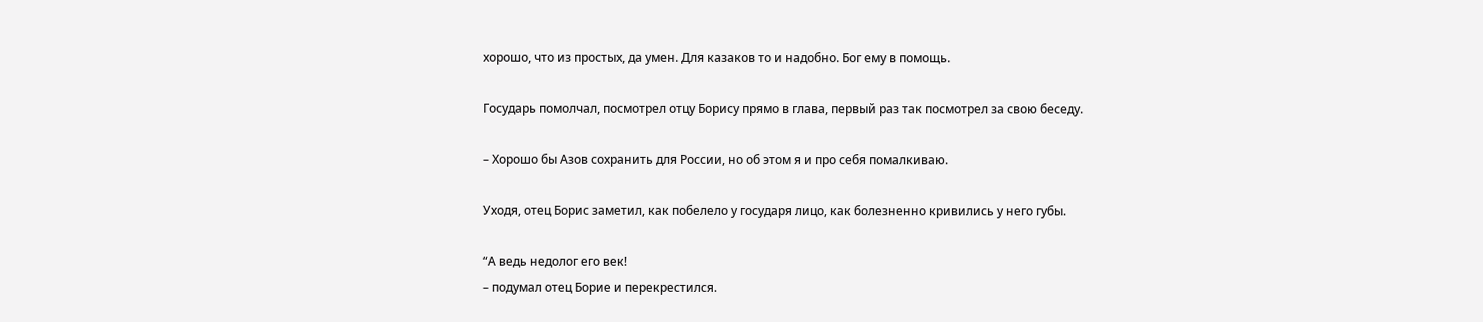хорошо, что из простых, да умен. Для казаков то и надобно. Бог ему в помощь.

Государь помолчал, посмотрел отцу Борису прямо в глава, первый раз так посмотрел за свою беседу.

– Хорошо бы Азов сохранить для России, но об этом я и про себя помалкиваю.

Уходя, отец Борис заметил, как побелело у государя лицо, как болезненно кривились у него губы.

“А ведь недолог его век!
– подумал отец Борие и перекрестился.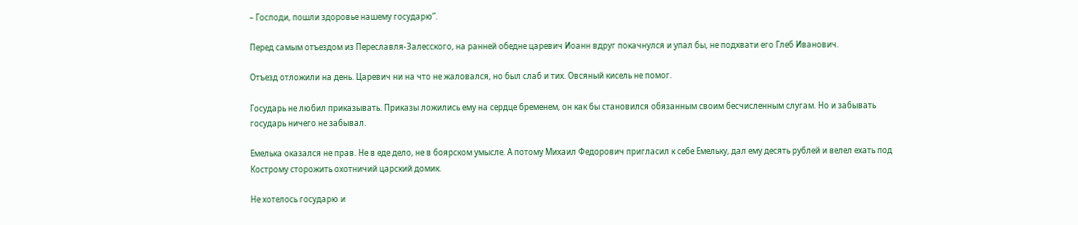– Господи, пошли здоровье нашему государю”.

Перед самым отъездом из Переславля-Залесского, на ранней обедне царевич Иоанн вдруг покачнулся и упал бы, не подхвати его Глеб Иванович.

Отъезд отложили на день. Царевич ни на что не жаловался, но был слаб и тих. Овсяный кисель не помог.

Государь не любил приказывать. Приказы ложились ему на сердце бременем, он как бы становился обязанным своим бесчисленным слугам. Но и забывать государь ничего не забывал.

Емелька оказался не прав. Не в еде дело, не в боярском умысле. А потому Михаил Федорович пригласил к себе Емельку, дал ему десять рублей и велел ехать под Кострому сторожить охотничий царский домик.

Не хотелось государю и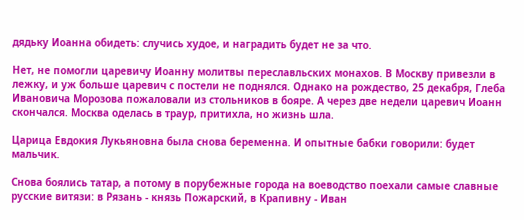дядьку Иоанна обидеть: случись худое, и наградить будет не за что.

Нет, не помогли царевичу Иоанну молитвы переславльских монахов. В Москву привезли в лежку, и уж больше царевич с постели не поднялся. Однако на рождество, 25 декабря, Глеба Ивановича Морозова пожаловали из стольников в бояре. А через две недели царевич Иоанн скончался. Москва оделась в траур, притихла, но жизнь шла.

Царица Евдокия Лукьяновна была снова беременна. И опытные бабки говорили: будет мальчик.

Снова боялись татар, а потому в порубежные города на воеводство поехали самые славные русские витязи: в Рязань - князь Пожарский, в Крапивну - Иван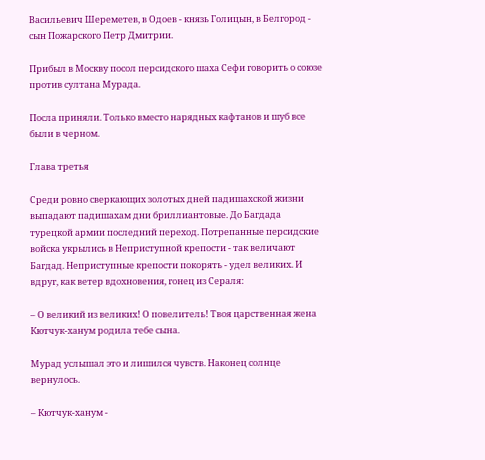Васильевич Шереметев, в Одоев - князь Голицын, в Белгород - сын Пожарского Петр Дмитрии.

Прибыл в Москву посол персидского шаха Сефи говорить о союзе против султана Мурада.

Посла приняли. Только вместо нарядных кафтанов и шуб все были в черном.

Глава третья

Среди ровно сверкающих золотых дней падишахской жизни выпадают падишахам дни бриллиантовые. До Багдада турецкой армии последний переход. Потрепанные персидские войска укрылись в Неприступной крепости - так величают Багдад. Неприступные крепости покорять - удел великих. И вдруг, как ветер вдохновения, гонец из Сераля:

– О великий из великих! О повелитель! Твоя царственная жена Кютчук-ханум родила тебе сына.

Мурад услышал это и лишился чувств. Наконец солнце вернулось.

– Кютчук-ханум -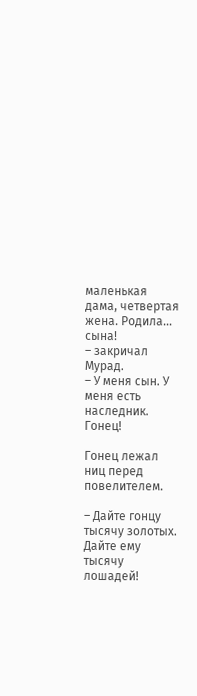маленькая дама, четвертая жена. Родила… сына!
– закричал Мурад.
– У меня сын. У меня есть наследник. Гонец!

Гонец лежал ниц перед повелителем.

– Дайте гонцу тысячу золотых. Дайте ему тысячу лошадей!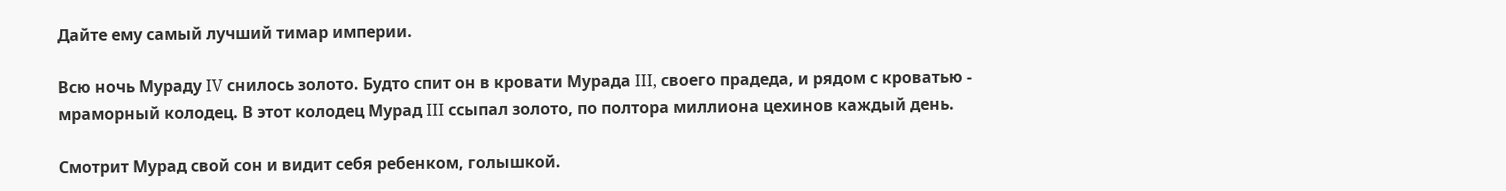Дайте ему самый лучший тимар империи.

Всю ночь Мураду IV снилось золото. Будто спит он в кровати Мурада III, своего прадеда, и рядом с кроватью - мраморный колодец. В этот колодец Мурад III ссыпал золото, по полтора миллиона цехинов каждый день.

Смотрит Мурад свой сон и видит себя ребенком, голышкой.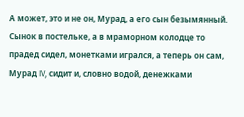А может, это и не он, Мурад, а его сын безымянный. Сынок в постельке, а в мраморном колодце то прадед сидел, монетками игрался, а теперь он сам, Мурад IV, сидит и, словно водой, денежками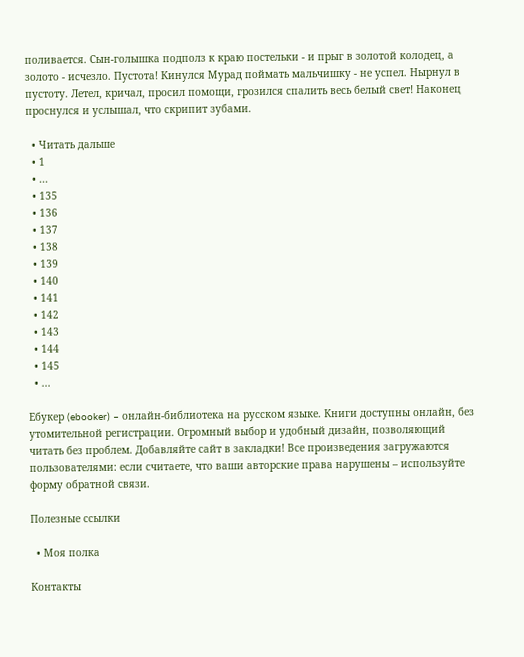поливается. Сын-голышка подполз к краю постельки - и прыг в золотой колодец, а золото - исчезло. Пустота! Кинулся Мурад поймать мальчишку - не успел. Нырнул в пустоту. Летел, кричал, просил помощи, грозился спалить весь белый свет! Наконец проснулся и услышал, что скрипит зубами.

  • Читать дальше
  • 1
  • ...
  • 135
  • 136
  • 137
  • 138
  • 139
  • 140
  • 141
  • 142
  • 143
  • 144
  • 145
  • ...

Ебукер (ebooker) – онлайн-библиотека на русском языке. Книги доступны онлайн, без утомительной регистрации. Огромный выбор и удобный дизайн, позволяющий читать без проблем. Добавляйте сайт в закладки! Все произведения загружаются пользователями: если считаете, что ваши авторские права нарушены – используйте форму обратной связи.

Полезные ссылки

  • Моя полка

Контакты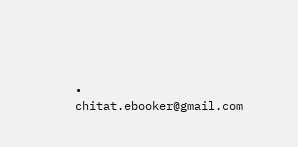• chitat.ebooker@gmail.com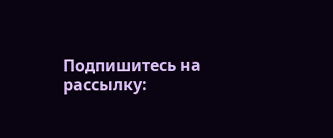Подпишитесь на рассылку: